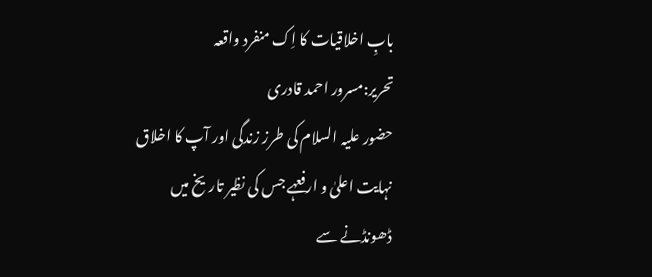بابِ اخلاقیات کا اِک منفرد واقعہ
تحریر:مسرور احمد قادری
حضور علیہ السلام کی طرز زندگی اور آپ کا اخلاق نہایت اعلیٰ و ارفعہے جس کی نظیر تاریخ میں ڈھونڈنے سے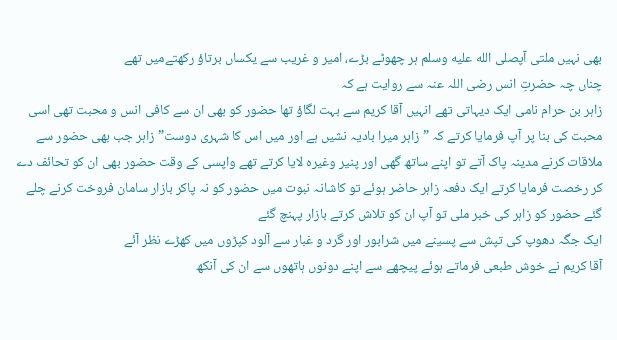بھی نہیں ملتی آپصلى الله عليه وسلم ہر چھوٹے بڑے، امیر و غریب سے یکساں برتاؤ رکھتےمیں تھے
چناں چہ حضرتِ انس رضی اللہ عنہ سے روایت ہے کہ
زاہر بن حرام نامی ایک دیہاتی تھے انہیں آقا کریم سے بہت لگاؤ تھا حضور کو بھی ان سے کافی انس و محبت تھی اسی محبت کی بنا پر آپ فرمایا کرتے کہ ” زاہر میرا بادیہ نشیں ہے اور میں اس کا شہری دوست” زاہر جب بھی حضور سے ملاقات کرنے مدینہ پاک آتے تو اپنے ساتھ گھی اور پنیر وغیرہ لایا کرتے تھے واپسی کے وقت حضور بھی ان کو تحائف دے کر رخصت فرمایا کرتے ایک دفعہ زاہر حاضر ہوئے تو کاشانہ نبوت میں حضور کو نہ پاکر بازار سامان فروخت کرنے چلے گئے حضور کو زاہر کی خبر ملی تو آپ ان کو تلاش کرتے بازار پہنچ گئے
ایک جگہ دھوپ کی تپش سے پسینے میں شرابور اور گرد و غبار سے آلود کپڑوں میں کھڑے نظر آئے
آقا کریم نے خوش طبعی فرماتے ہوئے پیچھے سے اپنے دونوں ہاتھوں سے ان کی آنکھ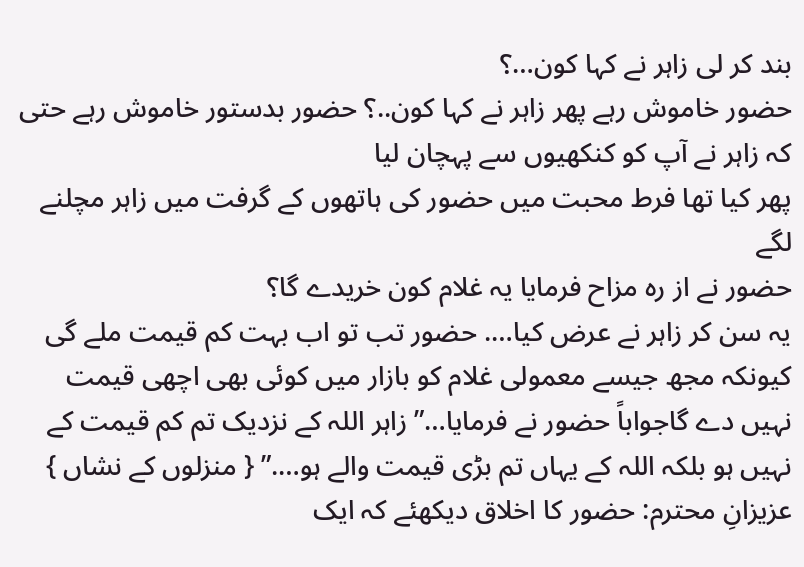بند کر لی زاہر نے کہا کون…؟
حضور خاموش رہے پھر زاہر نے کہا کون..؟ حضور بدستور خاموش رہے حتی کہ زاہر نے آپ کو کنکھیوں سے پہچان لیا
پھر کیا تھا فرط محبت میں حضور کی ہاتھوں کے گرفت میں زاہر مچلنے لگے
حضور نے از رہ مزاح فرمایا یہ غلام کون خریدے گا؟
یہ سن کر زاہر نے عرض کیا…. حضور تب تو اب بہت کم قیمت ملے گی کیونکہ مجھ جیسے معمولی غلام کو بازار میں کوئی بھی اچھی قیمت نہیں دے گاجواباً حضور نے فرمایا…” زاہر اللہ کے نزدیک تم کم قیمت کے نہیں ہو بلکہ اللہ کے یہاں تم بڑی قیمت والے ہو….” { منزلوں کے نشاں }
عزیزانِ محترم: حضور کا اخلاق دیکھئے کہ ایک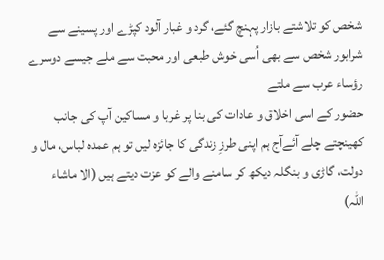شخص کو تلاشتے بازار پہنچ گئے، گرد و غبار آلود کپڑے اور پسینے سے شرابور شخص سے بھی اُسی خوش طبعی اور محبت سے ملے جیسے دوسرے رؤساء عرب سے ملتے
حضور کے اسی اخلاق و عادات کی بنا پر غربا و مساکین آپ کی جانب کھینچتے چلے آئےآج ہم اپنی طرزِ زندگی کا جائزہ لیں تو ہم عمدہ لباس، مال و دولت، گاڑی و بنگلہ دیکھ کر سامنے والے کو عزت دیتے ہیں (الا ماشاء اللہ)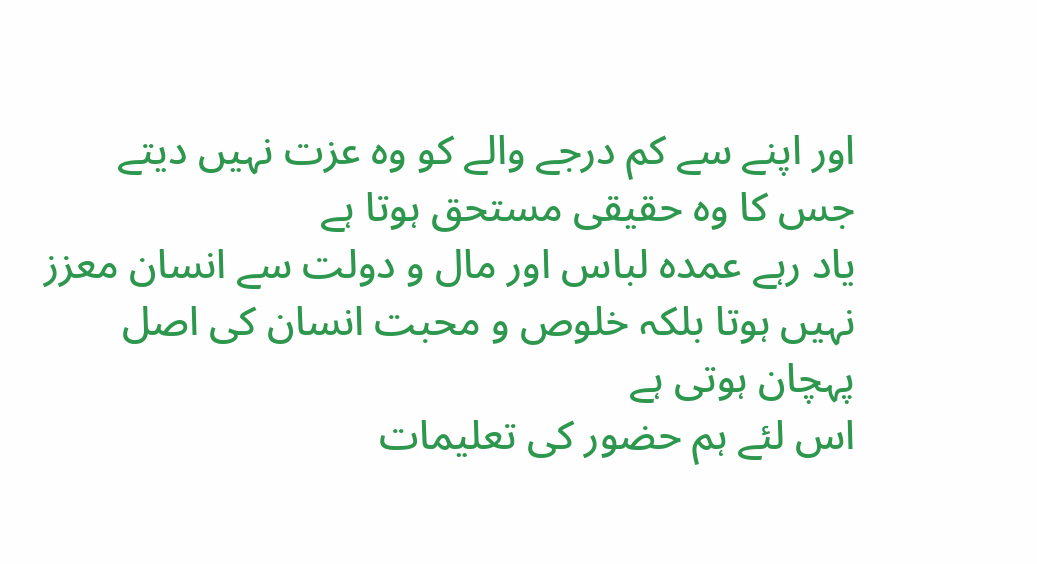اور اپنے سے کم درجے والے کو وہ عزت نہیں دیتے جس کا وہ حقیقی مستحق ہوتا ہے
یاد رہے عمدہ لباس اور مال و دولت سے انسان معزز نہیں ہوتا بلکہ خلوص و محبت انسان کی اصل پہچان ہوتی ہے
اس لئے ہم حضور کی تعلیمات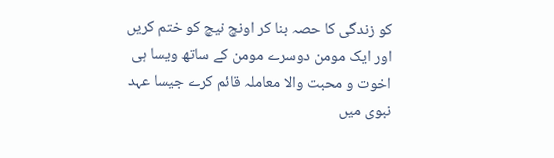کو زندگی کا حصہ بنا کر اونچ نیچ کو ختم کریں اور ایک مومن دوسرے مومن کے ساتھ ویسا ہی اخوت و محبت والا معاملہ قائم کرے جیسا عہد نبوی میں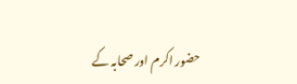حضور اکرم اور صحابہ کے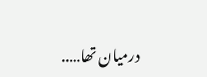درمیان تھا…..